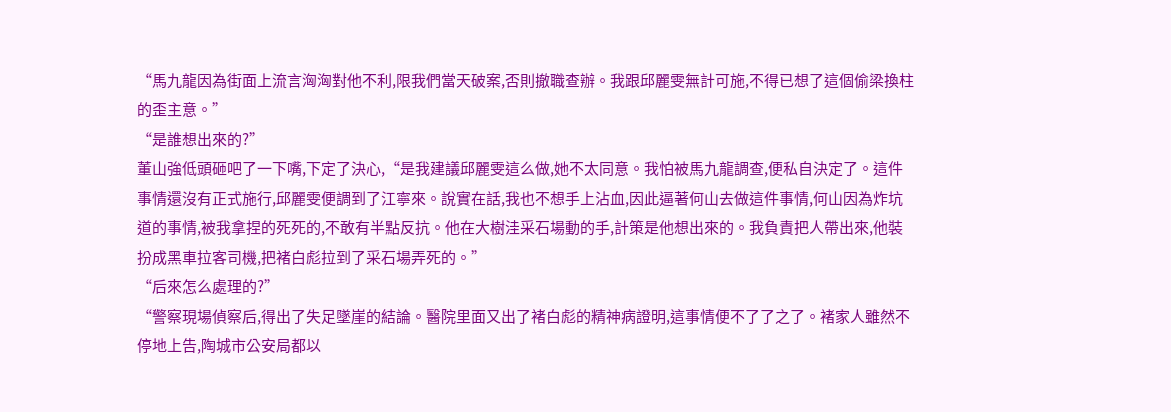“馬九龍因為街面上流言洶洶對他不利,限我們當天破案,否則撤職查辦。我跟邱麗雯無計可施,不得已想了這個偷梁換柱的歪主意。”
“是誰想出來的?”
董山強低頭砸吧了一下嘴,下定了決心,“是我建議邱麗雯這么做,她不太同意。我怕被馬九龍調查,便私自決定了。這件事情還沒有正式施行,邱麗雯便調到了江寧來。說實在話,我也不想手上沾血,因此逼著何山去做這件事情,何山因為炸坑道的事情,被我拿捏的死死的,不敢有半點反抗。他在大樹洼采石場動的手,計策是他想出來的。我負責把人帶出來,他裝扮成黑車拉客司機,把褚白彪拉到了采石場弄死的。”
“后來怎么處理的?”
“警察現場偵察后,得出了失足墜崖的結論。醫院里面又出了褚白彪的精神病證明,這事情便不了了之了。褚家人雖然不停地上告,陶城市公安局都以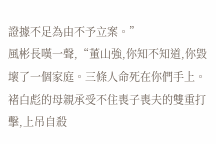證據不足為由不予立案。”
風彬長嘆一聲,“董山強,你知不知道,你毀壞了一個家庭。三條人命死在你們手上。褚白彪的母親承受不住喪子喪夫的雙重打擊,上吊自殺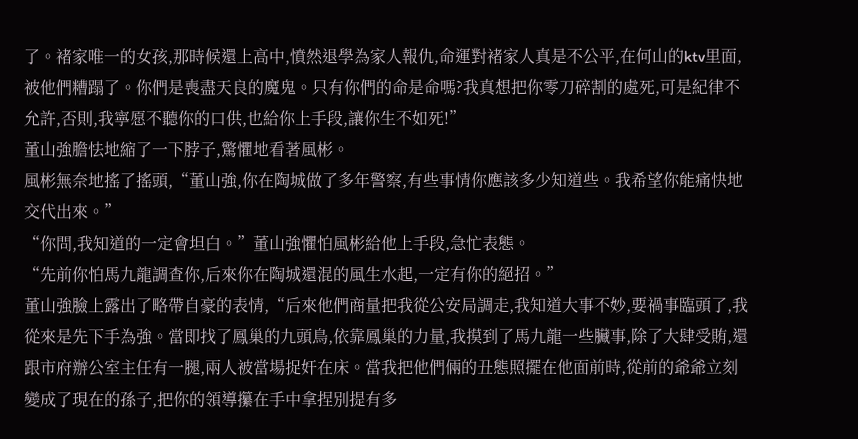了。褚家唯一的女孩,那時候還上高中,憤然退學為家人報仇,命運對褚家人真是不公平,在何山的ktv里面,被他們糟蹋了。你們是喪盡天良的魔鬼。只有你們的命是命嗎?我真想把你零刀碎割的處死,可是紀律不允許,否則,我寧愿不聽你的口供,也給你上手段,讓你生不如死!”
董山強膽怯地縮了一下脖子,驚懼地看著風彬。
風彬無奈地搖了搖頭,“董山強,你在陶城做了多年警察,有些事情你應該多少知道些。我希望你能痛快地交代出來。”
“你問,我知道的一定會坦白。”董山強懼怕風彬給他上手段,急忙表態。
“先前你怕馬九龍調查你,后來你在陶城還混的風生水起,一定有你的絕招。”
董山強臉上露出了略帶自豪的表情,“后來他們商量把我從公安局調走,我知道大事不妙,要禍事臨頭了,我從來是先下手為強。當即找了鳳巢的九頭鳥,依靠鳳巢的力量,我摸到了馬九龍一些臟事,除了大肆受賄,還跟市府辦公室主任有一腿,兩人被當場捉奸在床。當我把他們倆的丑態照擺在他面前時,從前的爺爺立刻變成了現在的孫子,把你的領導攥在手中拿捏別提有多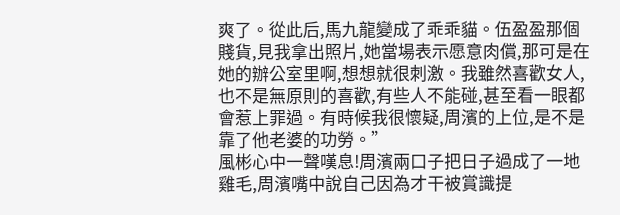爽了。從此后,馬九龍變成了乖乖貓。伍盈盈那個賤貨,見我拿出照片,她當場表示愿意肉償,那可是在她的辦公室里啊,想想就很刺激。我雖然喜歡女人,也不是無原則的喜歡,有些人不能碰,甚至看一眼都會惹上罪過。有時候我很懷疑,周濱的上位,是不是靠了他老婆的功勞。”
風彬心中一聲嘆息!周濱兩口子把日子過成了一地雞毛,周濱嘴中說自己因為才干被賞識提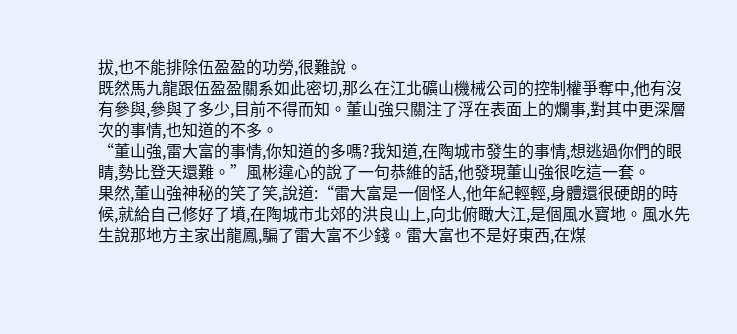拔,也不能排除伍盈盈的功勞,很難說。
既然馬九龍跟伍盈盈關系如此密切,那么在江北礦山機械公司的控制權爭奪中,他有沒有參與,參與了多少,目前不得而知。董山強只關注了浮在表面上的爛事,對其中更深層次的事情,也知道的不多。
“董山強,雷大富的事情,你知道的多嗎?我知道,在陶城市發生的事情,想逃過你們的眼睛,勢比登天還難。”風彬違心的說了一句恭維的話,他發現董山強很吃這一套。
果然,董山強神秘的笑了笑,說道:“雷大富是一個怪人,他年紀輕輕,身體還很硬朗的時候,就給自己修好了墳,在陶城市北郊的洪良山上,向北俯瞰大江,是個風水寶地。風水先生說那地方主家出龍鳳,騙了雷大富不少錢。雷大富也不是好東西,在煤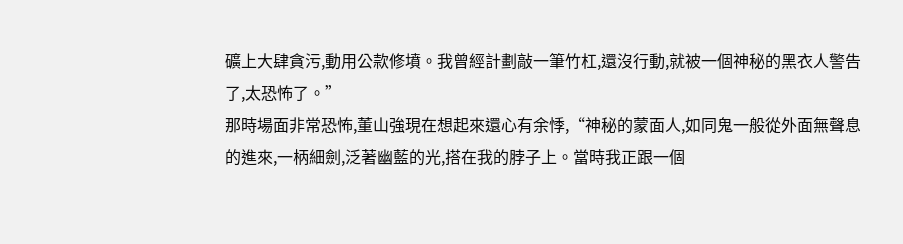礦上大肆貪污,動用公款修墳。我曾經計劃敲一筆竹杠,還沒行動,就被一個神秘的黑衣人警告了,太恐怖了。”
那時場面非常恐怖,董山強現在想起來還心有余悸,“神秘的蒙面人,如同鬼一般從外面無聲息的進來,一柄細劍,泛著幽藍的光,搭在我的脖子上。當時我正跟一個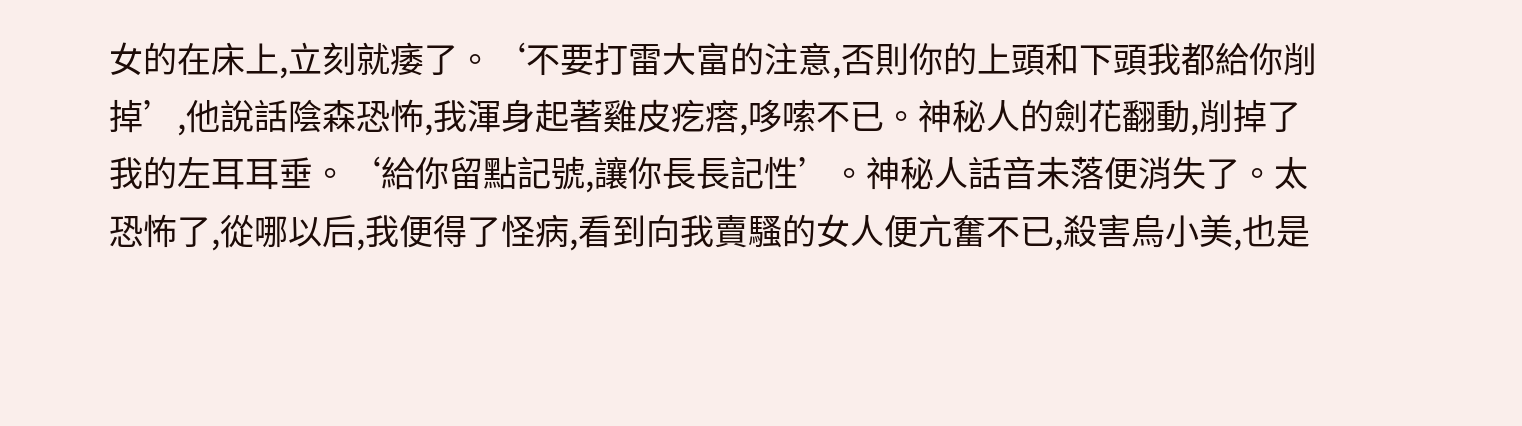女的在床上,立刻就痿了。‘不要打雷大富的注意,否則你的上頭和下頭我都給你削掉’,他說話陰森恐怖,我渾身起著雞皮疙瘩,哆嗦不已。神秘人的劍花翻動,削掉了我的左耳耳垂。‘給你留點記號,讓你長長記性’。神秘人話音未落便消失了。太恐怖了,從哪以后,我便得了怪病,看到向我賣騷的女人便亢奮不已,殺害烏小美,也是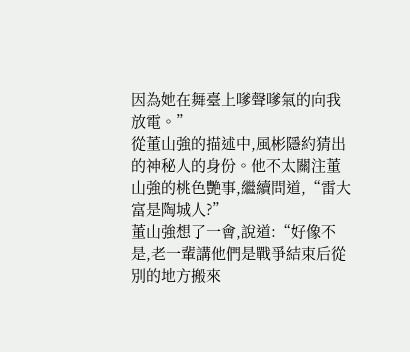因為她在舞臺上嗲聲嗲氣的向我放電。”
從董山強的描述中,風彬隱約猜出的神秘人的身份。他不太關注董山強的桃色艷事,繼續問道,“雷大富是陶城人?”
董山強想了一會,說道:“好像不是,老一輩講他們是戰爭結束后從別的地方搬來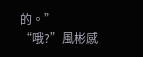的。”
“哦?”風彬感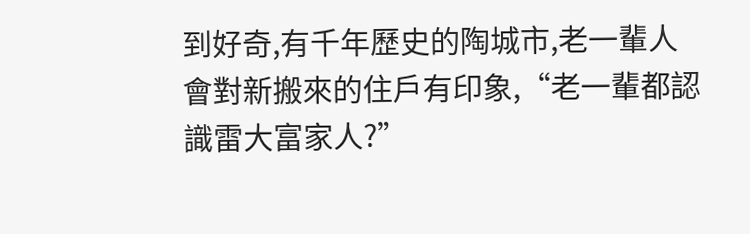到好奇,有千年歷史的陶城市,老一輩人會對新搬來的住戶有印象,“老一輩都認識雷大富家人?”